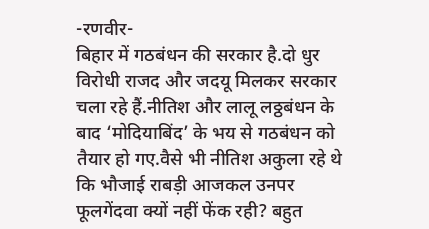-रणवीर-
बिहार में गठबंधन की सरकार है.दो धुर विरोधी राजद और जदयू मिलकर सरकार चला रहे हैं.नीतिश और लालू लठ्ठबंधन के बाद ‘मोदियाबिंद’ के भय से गठबंधन को तैयार हो गए.वैसे भी नीतिश अकुला रहे थे कि भौजाई राबड़ी आजकल उनपर फूलगेंदवा क्यों नहीं फेंक रही? बहुत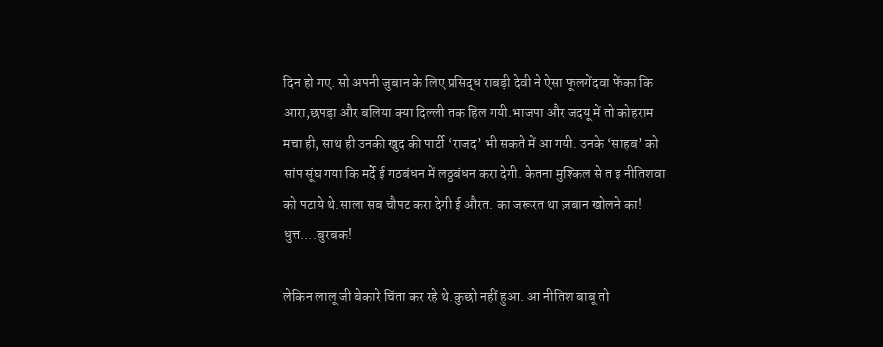दिन हो गए. सो अपनी जुबान के लिए प्रसिद्ध राबड़ी देवी ने ऐसा फूलगेंदवा फेंका कि आरा,छपड़ा और बलिया क्या दिल्ली तक हिल गयी.भाजपा और जदयू में तो कोहराम मचा ही, साथ ही उनकी खुद की पार्टी ‘राजद’ भी सकते में आ गयी. उनके ‘साहब’ को सांप सूंघ गया कि मर्दे ई गठबंधन में लठ्ठबंधन करा देगी. केतना मुश्किल से त इ नीतिशवा को पटाये थे.साला सब चौपट करा देगी ई औरत. का जरूरत था ज़बान खोलने का! धुत्त….बुरबक!

लेकिन लालू जी बेकारे चिंता कर रहे थे.कुछो नहीं हुआ. आ नीतिश बाबू तो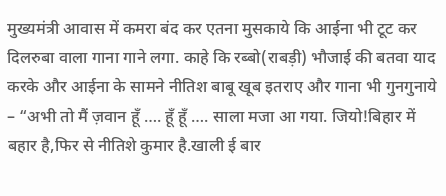मुख्यमंत्री आवास में कमरा बंद कर एतना मुसकाये कि आईना भी टूट कर दिलरुबा वाला गाना गाने लगा. काहे कि रब्बो(राबड़ी) भौजाई की बतवा याद करके और आईना के सामने नीतिश बाबू खूब इतराए और गाना भी गुनगुनाये – “अभी तो मैं ज़वान हूँ …. हूँ हूँ …. साला मजा आ गया. जियो!बिहार में बहार है,फिर से नीतिशे कुमार है.खाली ई बार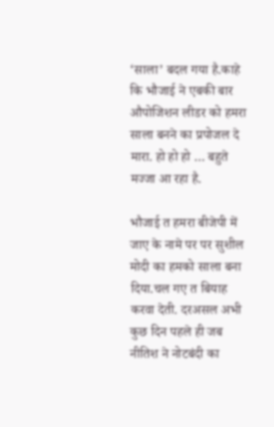‘साला’ बदल गया है.काहे कि भौजाई ने एबकी बार औपोजिशन लीडर को हमरा साला बनने का प्रपोजल दे मारा. हो हो हो … बहुते मज्जा आ रहा है.

भौजाई त हमरा बीजेपी में जाए के नामे पर पर सुशील मोदी का हमको साला बना दिया.चल गए त बियाह करवा देती. दरअसल अभी कुछ दिन पहले ही जब नीतिश ने नोटबंदी का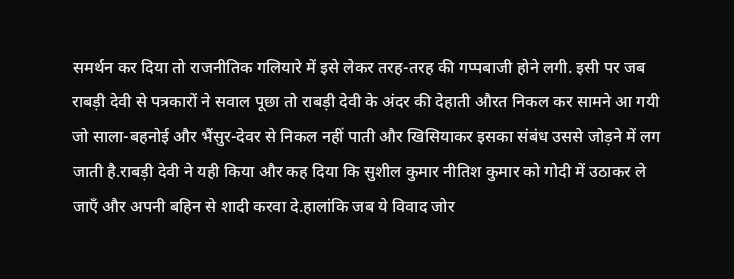समर्थन कर दिया तो राजनीतिक गलियारे में इसे लेकर तरह-तरह की गप्पबाजी होने लगी. इसी पर जब राबड़ी देवी से पत्रकारों ने सवाल पूछा तो राबड़ी देवी के अंदर की देहाती औरत निकल कर सामने आ गयी जो साला-बहनोई और भैंसुर-देवर से निकल नहीं पाती और खिसियाकर इसका संबंध उससे जोड़ने में लग जाती है.राबड़ी देवी ने यही किया और कह दिया कि सुशील कुमार नीतिश कुमार को गोदी में उठाकर ले जाएँ और अपनी बहिन से शादी करवा दे.हालांकि जब ये विवाद जोर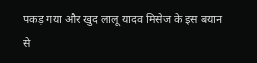पकड़ गया और खुद लालू यादव मिसेज के इस बयान से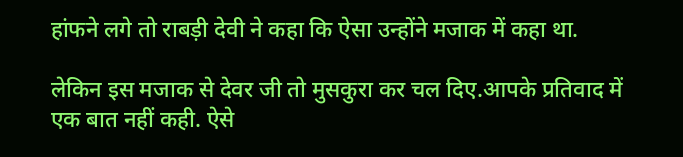हांफने लगे तो राबड़ी देवी ने कहा कि ऐसा उन्होंने मजाक में कहा था.

लेकिन इस मजाक से देवर जी तो मुसकुरा कर चल दिए.आपके प्रतिवाद में एक बात नहीं कही. ऐसे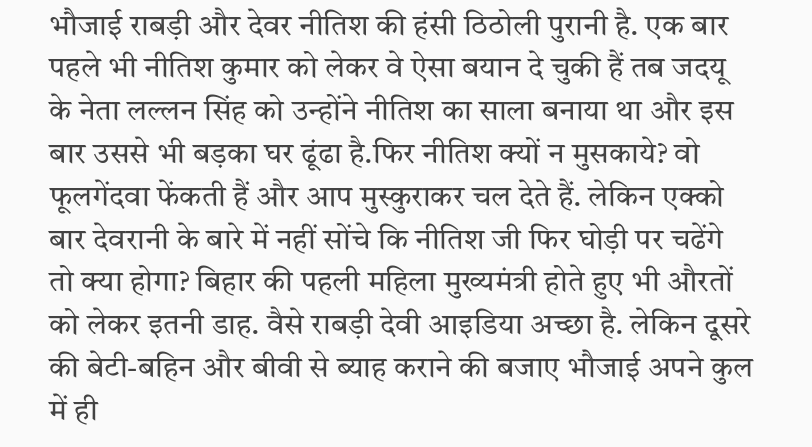भौजाई राबड़ी और देवर नीतिश की हंसी ठिठोली पुरानी है. एक बार पहले भी नीतिश कुमार को लेकर वे ऐसा बयान दे चुकी हैं तब जदयू के नेता लल्लन सिंह को उन्होंने नीतिश का साला बनाया था और इस बार उससे भी बड़का घर ढूंढा है.फिर नीतिश क्यों न मुसकाये? वो फूलगेंदवा फेंकती हैं और आप मुस्कुराकर चल देते हैं. लेकिन एक्को बार देवरानी के बारे में नहीं सोंचे कि नीतिश जी फिर घोड़ी पर चढेंगे तो क्या होगा? बिहार की पहली महिला मुख्यमंत्री होते हुए भी औरतों को लेकर इतनी डाह. वैसे राबड़ी देवी आइडिया अच्छा है. लेकिन दूसरे की बेटी-बहिन और बीवी से ब्याह कराने की बजाए भौजाई अपने कुल में ही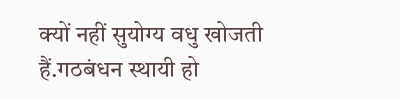क्यों नहीं सुयोग्य वधु खोजती हैं.गठबंधन स्थायी हो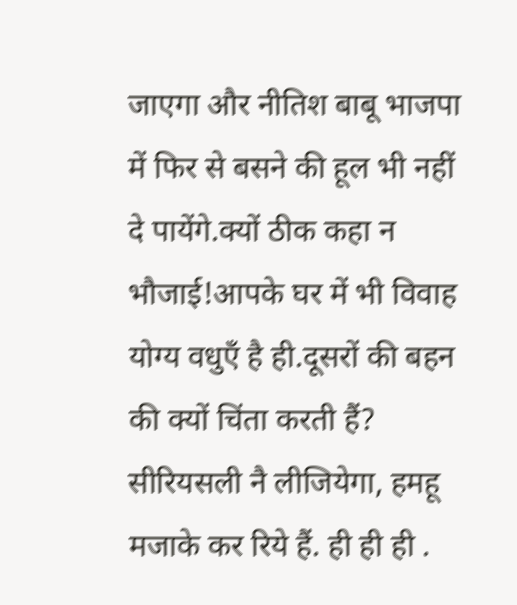जाएगा और नीतिश बाबू भाजपा में फिर से बसने की हूल भी नहीं दे पायेंगे.क्यों ठीक कहा न भौजाई!आपके घर में भी विवाह योग्य वधुएँ है ही.दूसरों की बहन की क्यों चिंता करती हैं? सीरियसली नै लीजियेगा, हमहू मजाके कर रिये हैं. ही ही ही .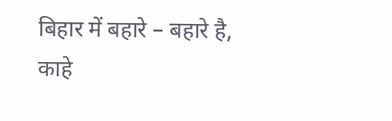बिहार में बहारे – बहारे है, काहे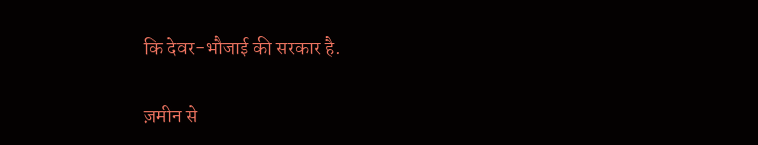कि देवर-भौजाई की सरकार है.

ज़मीन से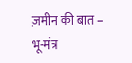ज़मीन की बात – भू-मंत्र